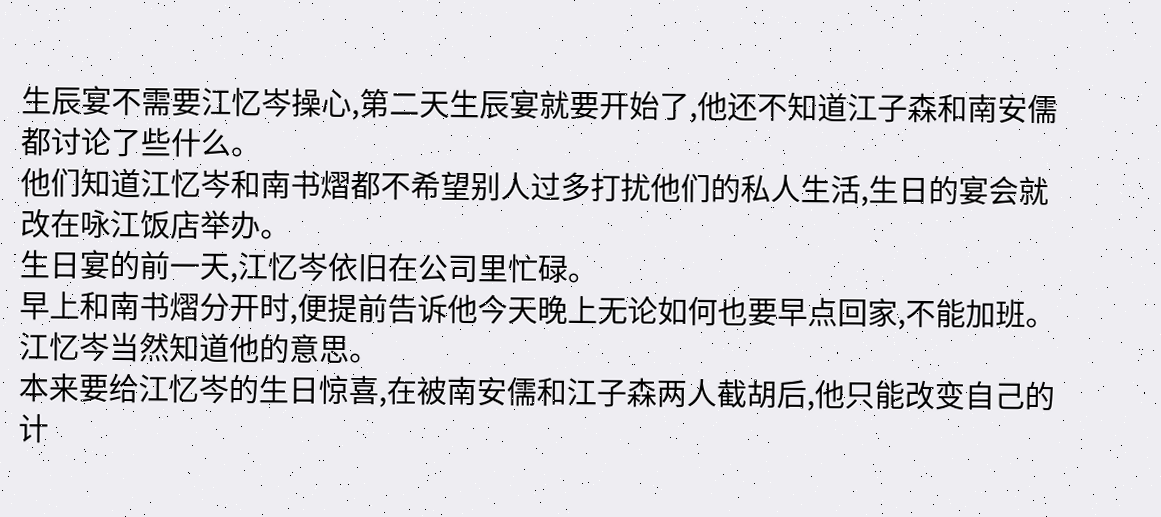生辰宴不需要江忆岑操心,第二天生辰宴就要开始了,他还不知道江子森和南安儒都讨论了些什么。
他们知道江忆岑和南书熠都不希望别人过多打扰他们的私人生活,生日的宴会就改在咏江饭店举办。
生日宴的前一天,江忆岑依旧在公司里忙碌。
早上和南书熠分开时,便提前告诉他今天晚上无论如何也要早点回家,不能加班。
江忆岑当然知道他的意思。
本来要给江忆岑的生日惊喜,在被南安儒和江子森两人截胡后,他只能改变自己的计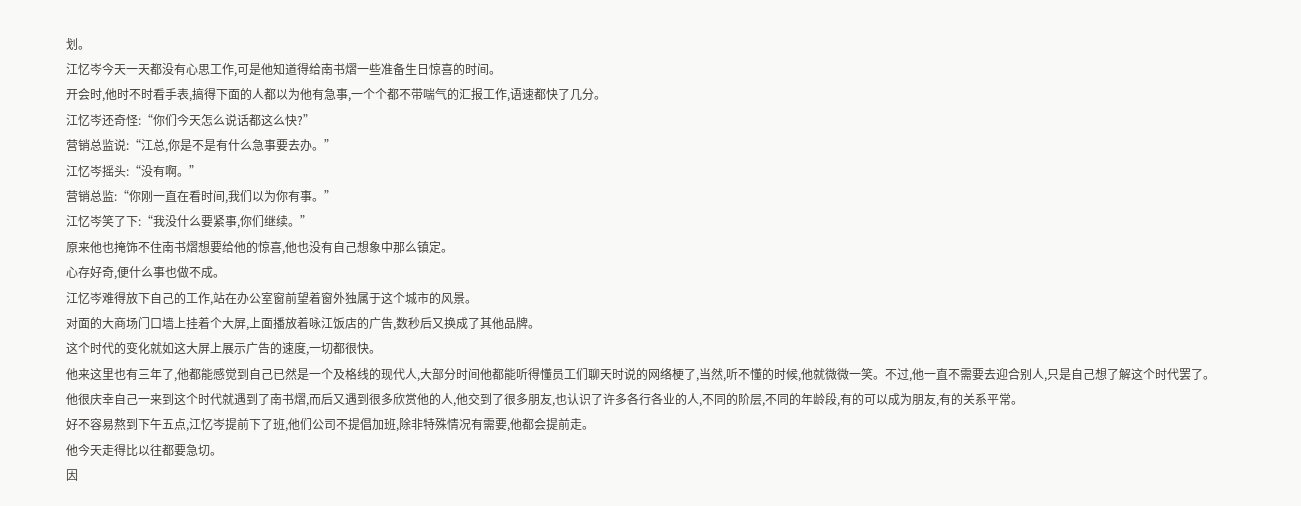划。
江忆岑今天一天都没有心思工作,可是他知道得给南书熠一些准备生日惊喜的时间。
开会时,他时不时看手表,搞得下面的人都以为他有急事,一个个都不带喘气的汇报工作,语速都快了几分。
江忆岑还奇怪:“你们今天怎么说话都这么快?”
营销总监说:“江总,你是不是有什么急事要去办。”
江忆岑摇头:“没有啊。”
营销总监:“你刚一直在看时间,我们以为你有事。”
江忆岑笑了下:“我没什么要紧事,你们继续。”
原来他也掩饰不住南书熠想要给他的惊喜,他也没有自己想象中那么镇定。
心存好奇,便什么事也做不成。
江忆岑难得放下自己的工作,站在办公室窗前望着窗外独属于这个城市的风景。
对面的大商场门口墙上挂着个大屏,上面播放着咏江饭店的广告,数秒后又换成了其他品牌。
这个时代的变化就如这大屏上展示广告的速度,一切都很快。
他来这里也有三年了,他都能感觉到自己已然是一个及格线的现代人,大部分时间他都能听得懂员工们聊天时说的网络梗了,当然,听不懂的时候,他就微微一笑。不过,他一直不需要去迎合别人,只是自己想了解这个时代罢了。
他很庆幸自己一来到这个时代就遇到了南书熠,而后又遇到很多欣赏他的人,他交到了很多朋友,也认识了许多各行各业的人,不同的阶层,不同的年龄段,有的可以成为朋友,有的关系平常。
好不容易熬到下午五点,江忆岑提前下了班,他们公司不提倡加班,除非特殊情况有需要,他都会提前走。
他今天走得比以往都要急切。
因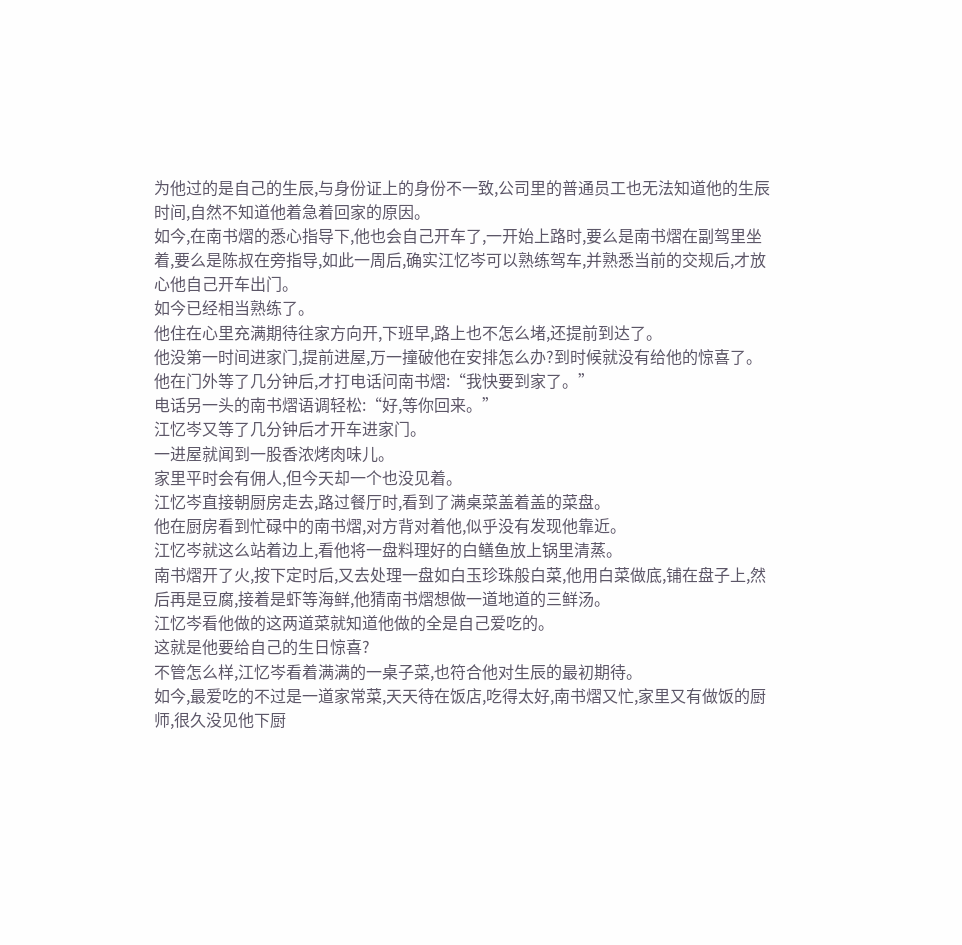为他过的是自己的生辰,与身份证上的身份不一致,公司里的普通员工也无法知道他的生辰时间,自然不知道他着急着回家的原因。
如今,在南书熠的悉心指导下,他也会自己开车了,一开始上路时,要么是南书熠在副驾里坐着,要么是陈叔在旁指导,如此一周后,确实江忆岑可以熟练驾车,并熟悉当前的交规后,才放心他自己开车出门。
如今已经相当熟练了。
他住在心里充满期待往家方向开,下班早,路上也不怎么堵,还提前到达了。
他没第一时间进家门,提前进屋,万一撞破他在安排怎么办?到时候就没有给他的惊喜了。
他在门外等了几分钟后,才打电话问南书熠:“我快要到家了。”
电话另一头的南书熠语调轻松:“好,等你回来。”
江忆岑又等了几分钟后才开车进家门。
一进屋就闻到一股香浓烤肉味儿。
家里平时会有佣人,但今天却一个也没见着。
江忆岑直接朝厨房走去,路过餐厅时,看到了满桌菜盖着盖的菜盘。
他在厨房看到忙碌中的南书熠,对方背对着他,似乎没有发现他靠近。
江忆岑就这么站着边上,看他将一盘料理好的白鳝鱼放上锅里清蒸。
南书熠开了火,按下定时后,又去处理一盘如白玉珍珠般白菜,他用白菜做底,铺在盘子上,然后再是豆腐,接着是虾等海鲜,他猜南书熠想做一道地道的三鲜汤。
江忆岑看他做的这两道菜就知道他做的全是自己爱吃的。
这就是他要给自己的生日惊喜?
不管怎么样,江忆岑看着满满的一桌子菜,也符合他对生辰的最初期待。
如今,最爱吃的不过是一道家常菜,天天待在饭店,吃得太好,南书熠又忙,家里又有做饭的厨师,很久没见他下厨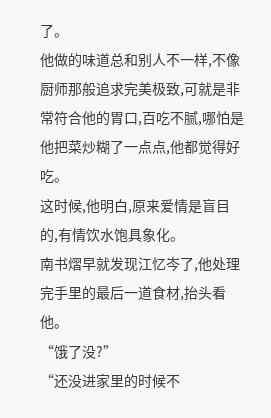了。
他做的味道总和别人不一样,不像厨师那般追求完美极致,可就是非常符合他的胃口,百吃不腻,哪怕是他把菜炒糊了一点点,他都觉得好吃。
这时候,他明白,原来爱情是盲目的,有情饮水饱具象化。
南书熠早就发现江忆岑了,他处理完手里的最后一道食材,抬头看他。
“饿了没?”
“还没进家里的时候不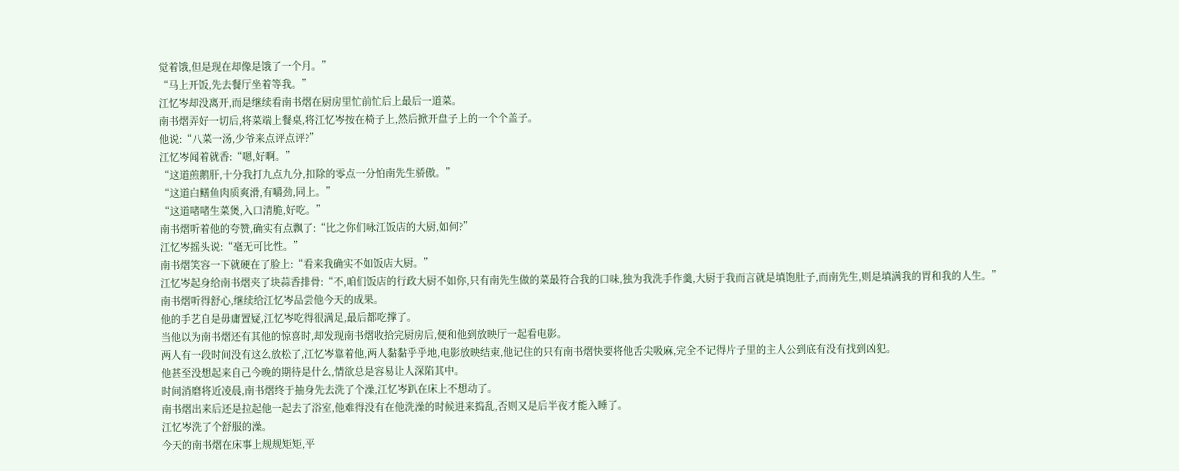觉着饿,但是现在却像是饿了一个月。”
“马上开饭,先去餐厅坐着等我。”
江忆岑却没离开,而是继续看南书熠在厨房里忙前忙后上最后一道菜。
南书熠弄好一切后,将菜端上餐桌,将江忆岑按在椅子上,然后掀开盘子上的一个个盖子。
他说:“八菜一汤,少爷来点评点评?”
江忆岑闻着就香:“嗯,好啊。”
“这道煎鹅肝,十分我打九点九分,扣除的零点一分怕南先生骄傲。”
“这道白鳝鱼肉质爽滑,有嚼劲,同上。”
“这道啫啫生菜煲,入口清脆,好吃。”
南书熠听着他的夸赞,确实有点飘了:“比之你们咏江饭店的大厨,如何?”
江忆岑摇头说:“毫无可比性。”
南书熠笑容一下就硬在了脸上:“看来我确实不如饭店大厨。”
江忆岑起身给南书熠夹了块蒜香排骨:“不,咱们饭店的行政大厨不如你,只有南先生做的菜最符合我的口味,独为我洗手作羹,大厨于我而言就是填饱肚子,而南先生,则是填满我的胃和我的人生。”
南书熠听得舒心,继续给江忆岑品尝他今天的成果。
他的手艺自是毋庸置疑,江忆岑吃得很满足,最后都吃撑了。
当他以为南书熠还有其他的惊喜时,却发现南书熠收拾完厨房后,便和他到放映厅一起看电影。
两人有一段时间没有这么放松了,江忆岑靠着他,两人黏黏乎乎地,电影放映结束,他记住的只有南书熠快要将他舌尖吸麻,完全不记得片子里的主人公到底有没有找到凶犯。
他甚至没想起来自己今晚的期待是什么,情欲总是容易让人深陷其中。
时间消磨将近凌晨,南书熠终于抽身先去洗了个澡,江忆岑趴在床上不想动了。
南书熠出来后还是拉起他一起去了浴室,他难得没有在他洗澡的时候进来捣乱,否则又是后半夜才能入睡了。
江忆岑洗了个舒服的澡。
今天的南书熠在床事上规规矩矩,平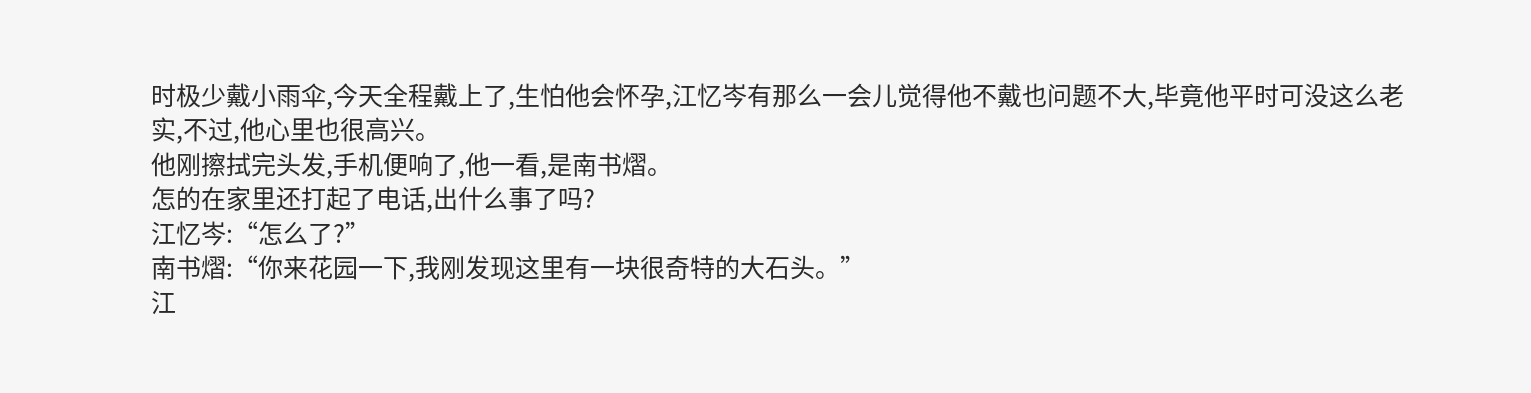时极少戴小雨伞,今天全程戴上了,生怕他会怀孕,江忆岑有那么一会儿觉得他不戴也问题不大,毕竟他平时可没这么老实,不过,他心里也很高兴。
他刚擦拭完头发,手机便响了,他一看,是南书熠。
怎的在家里还打起了电话,出什么事了吗?
江忆岑:“怎么了?”
南书熠:“你来花园一下,我刚发现这里有一块很奇特的大石头。”
江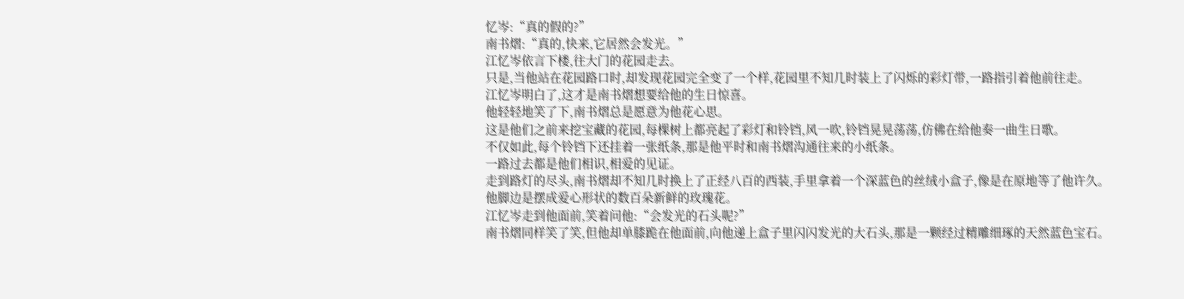忆岑:“真的假的?”
南书熠:“真的,快来,它居然会发光。”
江忆岑依言下楼,往大门的花园走去。
只是,当他站在花园路口时,却发现花园完全变了一个样,花园里不知几时装上了闪烁的彩灯带,一路指引着他前往走。
江忆岑明白了,这才是南书熠想要给他的生日惊喜。
他轻轻地笑了下,南书熠总是愿意为他花心思。
这是他们之前来挖宝藏的花园,每棵树上都亮起了彩灯和铃铛,风一吹,铃铛晃晃荡荡,仿佛在给他奏一曲生日歌。
不仅如此,每个铃铛下还挂着一张纸条,那是他平时和南书熠沟通往来的小纸条。
一路过去都是他们相识,相爱的见证。
走到路灯的尽头,南书熠却不知几时换上了正经八百的西装,手里拿着一个深蓝色的丝绒小盒子,像是在原地等了他许久。
他脚边是摆成爱心形状的数百朵新鲜的玫瑰花。
江忆岑走到他面前,笑着问他:“会发光的石头呢?”
南书熠同样笑了笑,但他却单膝跪在他面前,向他递上盒子里闪闪发光的大石头,那是一颗经过精雕细琢的天然蓝色宝石。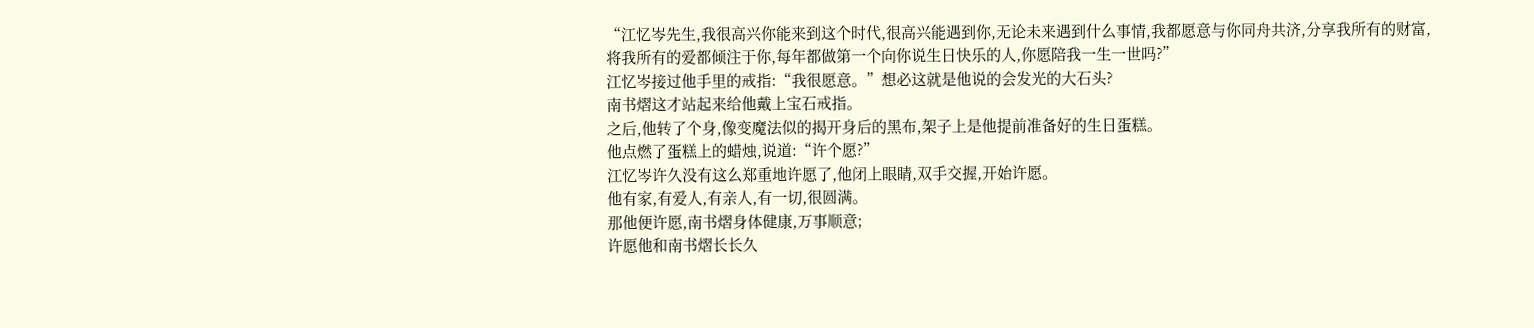“江忆岑先生,我很高兴你能来到这个时代,很高兴能遇到你,无论未来遇到什么事情,我都愿意与你同舟共济,分享我所有的财富,将我所有的爱都倾注于你,每年都做第一个向你说生日快乐的人,你愿陪我一生一世吗?”
江忆岑接过他手里的戒指:“我很愿意。”想必这就是他说的会发光的大石头?
南书熠这才站起来给他戴上宝石戒指。
之后,他转了个身,像变魔法似的揭开身后的黑布,架子上是他提前准备好的生日蛋糕。
他点燃了蛋糕上的蜡烛,说道:“许个愿?”
江忆岑许久没有这么郑重地许愿了,他闭上眼睛,双手交握,开始许愿。
他有家,有爱人,有亲人,有一切,很圆满。
那他便许愿,南书熠身体健康,万事顺意;
许愿他和南书熠长长久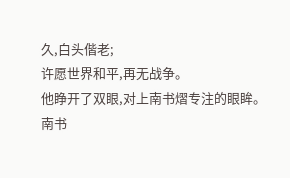久,白头偕老;
许愿世界和平,再无战争。
他睁开了双眼,对上南书熠专注的眼眸。
南书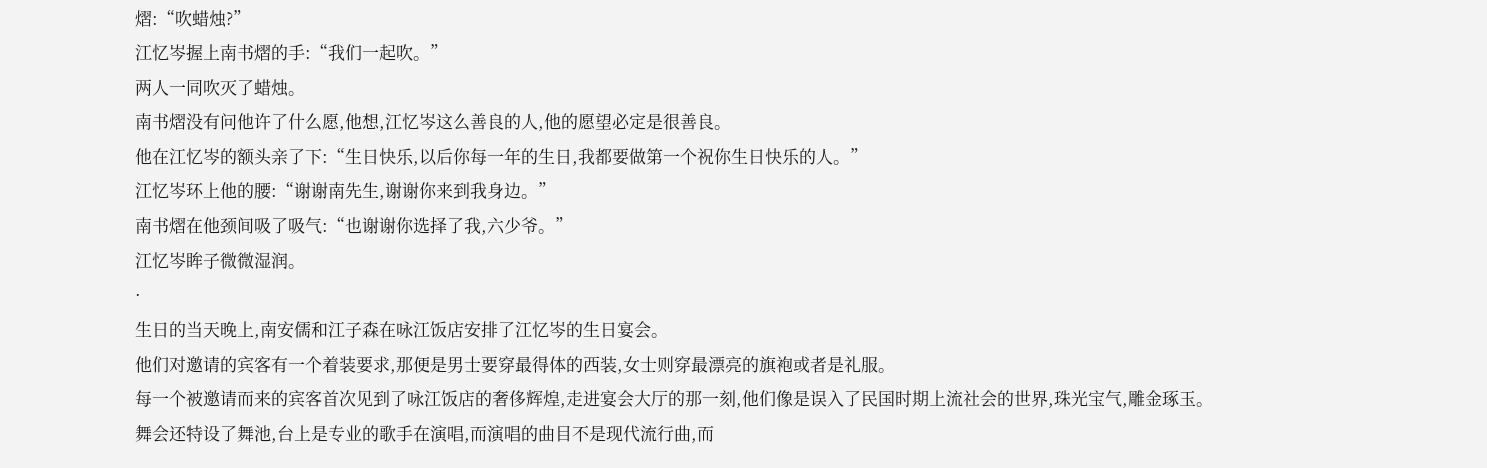熠:“吹蜡烛?”
江忆岑握上南书熠的手:“我们一起吹。”
两人一同吹灭了蜡烛。
南书熠没有问他许了什么愿,他想,江忆岑这么善良的人,他的愿望必定是很善良。
他在江忆岑的额头亲了下:“生日快乐,以后你每一年的生日,我都要做第一个祝你生日快乐的人。”
江忆岑环上他的腰:“谢谢南先生,谢谢你来到我身边。”
南书熠在他颈间吸了吸气:“也谢谢你选择了我,六少爷。”
江忆岑眸子微微湿润。
·
生日的当天晚上,南安儒和江子森在咏江饭店安排了江忆岑的生日宴会。
他们对邀请的宾客有一个着装要求,那便是男士要穿最得体的西装,女士则穿最漂亮的旗袍或者是礼服。
每一个被邀请而来的宾客首次见到了咏江饭店的奢侈辉煌,走进宴会大厅的那一刻,他们像是误入了民国时期上流社会的世界,珠光宝气,雕金琢玉。
舞会还特设了舞池,台上是专业的歌手在演唱,而演唱的曲目不是现代流行曲,而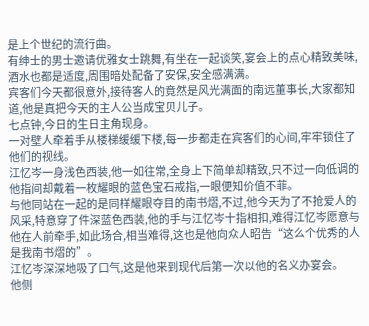是上个世纪的流行曲。
有绅士的男士邀请优雅女士跳舞,有坐在一起谈笑,宴会上的点心精致美味,酒水也都是适度,周围暗处配备了安保,安全感满满。
宾客们今天都很意外,接待客人的竟然是风光满面的南远董事长,大家都知道,他是真把今天的主人公当成宝贝儿子。
七点钟,今日的生日主角现身。
一对壁人牵着手从楼梯缓缓下楼,每一步都走在宾客们的心间,牢牢锁住了他们的视线。
江忆岑一身浅色西装,他一如往常,全身上下简单却精致,只不过一向低调的他指间却戴着一枚耀眼的蓝色宝石戒指,一眼便知价值不菲。
与他同站在一起的是同样耀眼夺目的南书熠,不过,他今天为了不抢爱人的风采,特意穿了件深蓝色西装,他的手与江忆岑十指相扣,难得江忆岑愿意与他在人前牵手,如此场合,相当难得,这也是他向众人昭告“这么个优秀的人是我南书熠的”。
江忆岑深深地吸了口气,这是他来到现代后第一次以他的名义办宴会。
他侧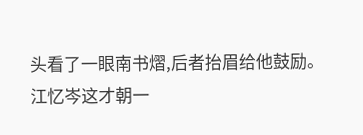头看了一眼南书熠,后者抬眉给他鼓励。
江忆岑这才朝一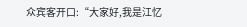众宾客开口:“大家好,我是江忆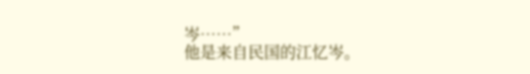岑……”
他是来自民国的江忆岑。